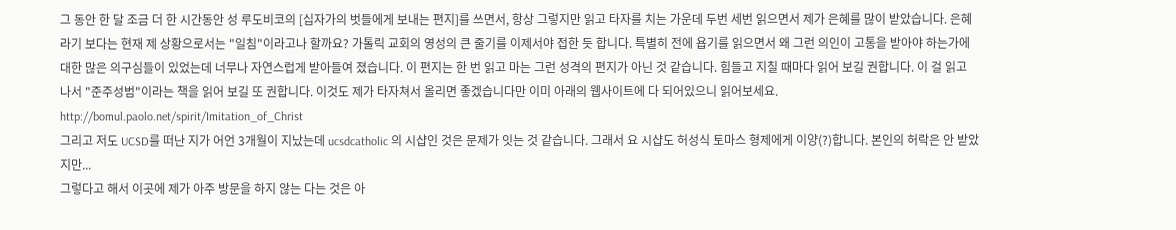그 동안 한 달 조금 더 한 시간동안 성 루도비코의 [십자가의 벗들에게 보내는 편지]를 쓰면서, 항상 그렇지만 읽고 타자를 치는 가운데 두번 세번 읽으면서 제가 은혜를 많이 받았습니다. 은혜라기 보다는 현재 제 상황으로서는 "일침"이라고나 할까요? 가톨릭 교회의 영성의 큰 줄기를 이제서야 접한 듯 합니다. 특별히 전에 욥기를 읽으면서 왜 그런 의인이 고통을 받아야 하는가에 대한 많은 의구심들이 있었는데 너무나 자연스럽게 받아들여 졌습니다. 이 편지는 한 번 읽고 마는 그런 성격의 편지가 아닌 것 같습니다. 힘들고 지칠 때마다 읽어 보길 권합니다. 이 걸 읽고 나서 "준주성범"이라는 책을 읽어 보길 또 권합니다. 이것도 제가 타자쳐서 올리면 좋겠습니다만 이미 아래의 웹사이트에 다 되어있으니 읽어보세요.
http://bomul.paolo.net/spirit/Imitation_of_Christ
그리고 저도 UCSD를 떠난 지가 어언 3개월이 지났는데 ucsdcatholic 의 시샵인 것은 문제가 잇는 것 같습니다. 그래서 요 시샵도 허성식 토마스 형제에게 이양(?)합니다. 본인의 허락은 안 받았지만...
그렇다고 해서 이곳에 제가 아주 방문을 하지 않는 다는 것은 아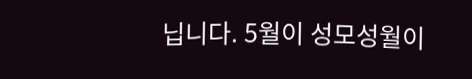닙니다. 5월이 성모성월이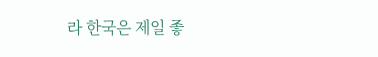라 한국은 제일 좋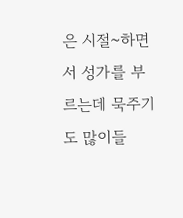은 시절~하면서 성가를 부르는데 묵주기도 많이들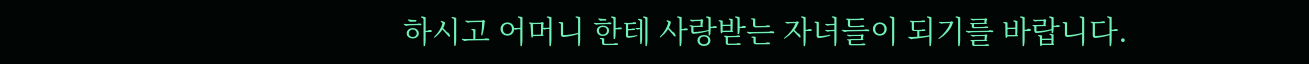하시고 어머니 한테 사랑받는 자녀들이 되기를 바랍니다.